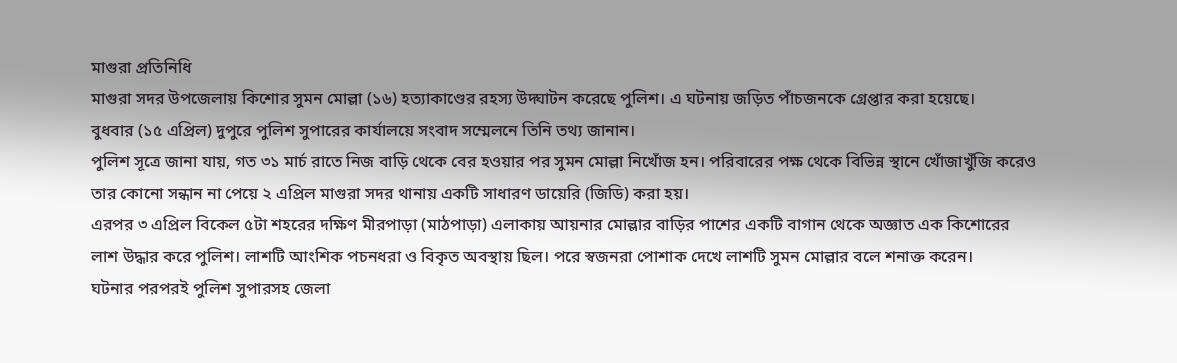মাগুরা প্রতিনিধি
মাগুরা সদর উপজেলায় কিশোর সুমন মোল্লা (১৬) হত্যাকাণ্ডের রহস্য উদ্ঘাটন করেছে পুলিশ। এ ঘটনায় জড়িত পাঁচজনকে গ্রেপ্তার করা হয়েছে।
বুধবার (১৫ এপ্রিল) দুপুরে পুলিশ সুপারের কার্যালয়ে সংবাদ সম্মেলনে তিনি তথ্য জানান।
পুলিশ সূত্রে জানা যায়, গত ৩১ মার্চ রাতে নিজ বাড়ি থেকে বের হওয়ার পর সুমন মোল্লা নিখোঁজ হন। পরিবারের পক্ষ থেকে বিভিন্ন স্থানে খোঁজাখুঁজি করেও তার কোনো সন্ধান না পেয়ে ২ এপ্রিল মাগুরা সদর থানায় একটি সাধারণ ডায়েরি (জিডি) করা হয়।
এরপর ৩ এপ্রিল বিকেল ৫টা শহরের দক্ষিণ মীরপাড়া (মাঠপাড়া) এলাকায় আয়নার মোল্লার বাড়ির পাশের একটি বাগান থেকে অজ্ঞাত এক কিশোরের লাশ উদ্ধার করে পুলিশ। লাশটি আংশিক পচনধরা ও বিকৃত অবস্থায় ছিল। পরে স্বজনরা পোশাক দেখে লাশটি সুমন মোল্লার বলে শনাক্ত করেন।
ঘটনার পরপরই পুলিশ সুপারসহ জেলা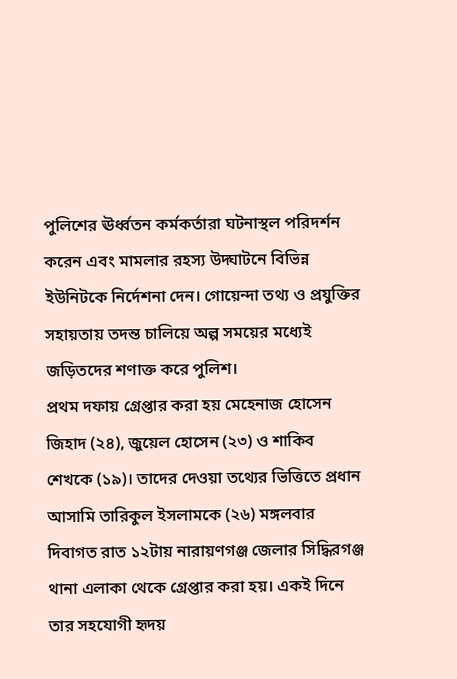পুলিশের ঊর্ধ্বতন কর্মকর্তারা ঘটনাস্থল পরিদর্শন করেন এবং মামলার রহস্য উদ্ঘাটনে বিভিন্ন ইউনিটকে নির্দেশনা দেন। গোয়েন্দা তথ্য ও প্রযুক্তির সহায়তায় তদন্ত চালিয়ে অল্প সময়ের মধ্যেই জড়িতদের শণাক্ত করে পুলিশ।
প্রথম দফায় গ্রেপ্তার করা হয় মেহেনাজ হোসেন জিহাদ (২৪), জুয়েল হোসেন (২৩) ও শাকিব শেখকে (১৯)। তাদের দেওয়া তথ্যের ভিত্তিতে প্রধান আসামি তারিকুল ইসলামকে (২৬) মঙ্গলবার দিবাগত রাত ১২টায় নারায়ণগঞ্জ জেলার সিদ্ধিরগঞ্জ থানা এলাকা থেকে গ্রেপ্তার করা হয়। একই দিনে তার সহযোগী হৃদয়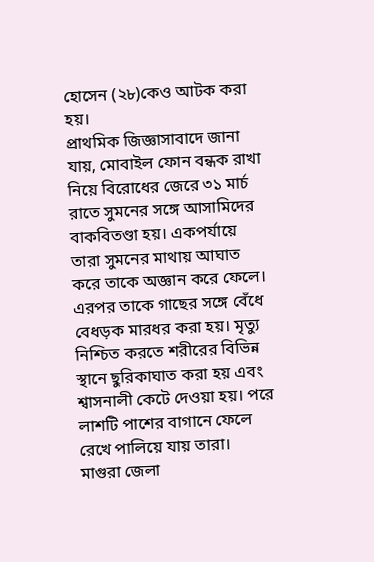হোসেন (২৮)কেও আটক করা হয়।
প্রাথমিক জিজ্ঞাসাবাদে জানা যায়, মোবাইল ফোন বন্ধক রাখা নিয়ে বিরোধের জেরে ৩১ মার্চ রাতে সুমনের সঙ্গে আসামিদের বাকবিতণ্ডা হয়। একপর্যায়ে তারা সুমনের মাথায় আঘাত করে তাকে অজ্ঞান করে ফেলে।
এরপর তাকে গাছের সঙ্গে বেঁধে বেধড়ক মারধর করা হয়। মৃত্যু নিশ্চিত করতে শরীরের বিভিন্ন স্থানে ছুরিকাঘাত করা হয় এবং শ্বাসনালী কেটে দেওয়া হয়। পরে লাশটি পাশের বাগানে ফেলে রেখে পালিয়ে যায় তারা।
মাগুরা জেলা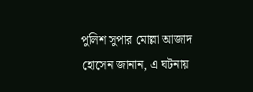পুলিশ সুপার মোল্লা আজাদ হোসেন জানান, এ ঘটনায়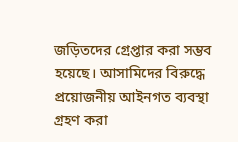জড়িতদের গ্রেপ্তার করা সম্ভব হয়েছে। আসামিদের বিরুদ্ধে প্রয়োজনীয় আইনগত ব্যবস্থা গ্রহণ করা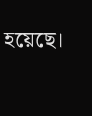হয়েছে।